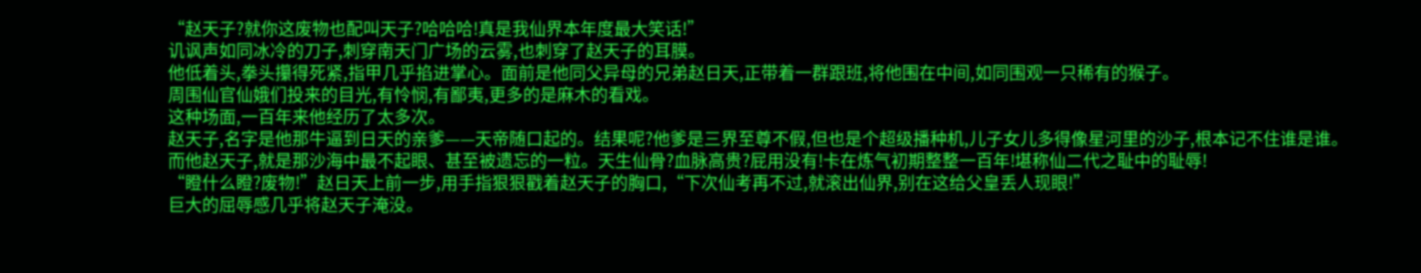“赵天子?就你这废物也配叫天子?哈哈哈!真是我仙界本年度最大笑话!”
讥讽声如同冰冷的刀子,刺穿南天门广场的云雾,也刺穿了赵天子的耳膜。
他低着头,拳头攥得死紧,指甲几乎掐进掌心。面前是他同父异母的兄弟赵日天,正带着一群跟班,将他围在中间,如同围观一只稀有的猴子。
周围仙官仙娥们投来的目光,有怜悯,有鄙夷,更多的是麻木的看戏。
这种场面,一百年来他经历了太多次。
赵天子,名字是他那牛逼到日天的亲爹——天帝随口起的。结果呢?他爹是三界至尊不假,但也是个超级播种机,儿子女儿多得像星河里的沙子,根本记不住谁是谁。
而他赵天子,就是那沙海中最不起眼、甚至被遗忘的一粒。天生仙骨?血脉高贵?屁用没有!卡在炼气初期整整一百年!堪称仙二代之耻中的耻辱!
“瞪什么瞪?废物!”赵日天上前一步,用手指狠狠戳着赵天子的胸口,“下次仙考再不过,就滚出仙界,别在这给父皇丢人现眼!”
巨大的屈辱感几乎将赵天子淹没。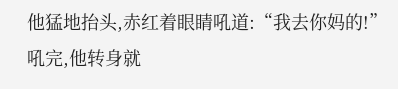他猛地抬头,赤红着眼睛吼道:“我去你妈的!”
吼完,他转身就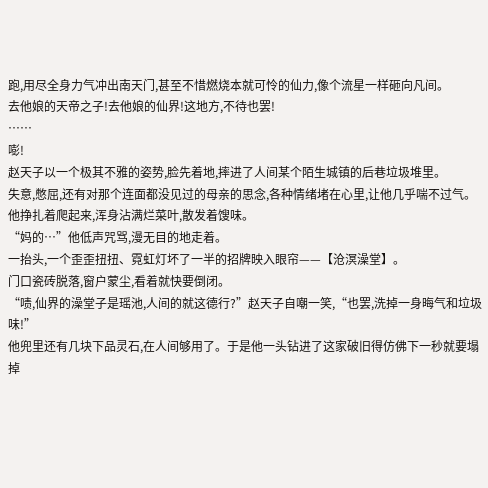跑,用尽全身力气冲出南天门,甚至不惜燃烧本就可怜的仙力,像个流星一样砸向凡间。
去他娘的天帝之子!去他娘的仙界!这地方,不待也罢!
……
嘭!
赵天子以一个极其不雅的姿势,脸先着地,摔进了人间某个陌生城镇的后巷垃圾堆里。
失意,憋屈,还有对那个连面都没见过的母亲的思念,各种情绪堵在心里,让他几乎喘不过气。
他挣扎着爬起来,浑身沾满烂菜叶,散发着馊味。
“妈的…”他低声咒骂,漫无目的地走着。
一抬头,一个歪歪扭扭、霓虹灯坏了一半的招牌映入眼帘——【沧溟澡堂】。
门口瓷砖脱落,窗户蒙尘,看着就快要倒闭。
“啧,仙界的澡堂子是瑶池,人间的就这德行?”赵天子自嘲一笑,“也罢,洗掉一身晦气和垃圾味!”
他兜里还有几块下品灵石,在人间够用了。于是他一头钻进了这家破旧得仿佛下一秒就要塌掉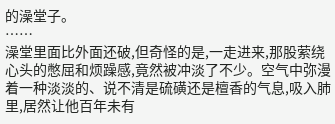的澡堂子。
……
澡堂里面比外面还破,但奇怪的是,一走进来,那股萦绕心头的憋屈和烦躁感,竟然被冲淡了不少。空气中弥漫着一种淡淡的、说不清是硫磺还是檀香的气息,吸入肺里,居然让他百年未有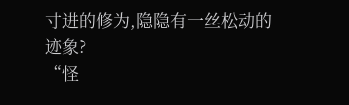寸进的修为,隐隐有一丝松动的迹象?
“怪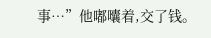事…”他嘟囔着,交了钱。